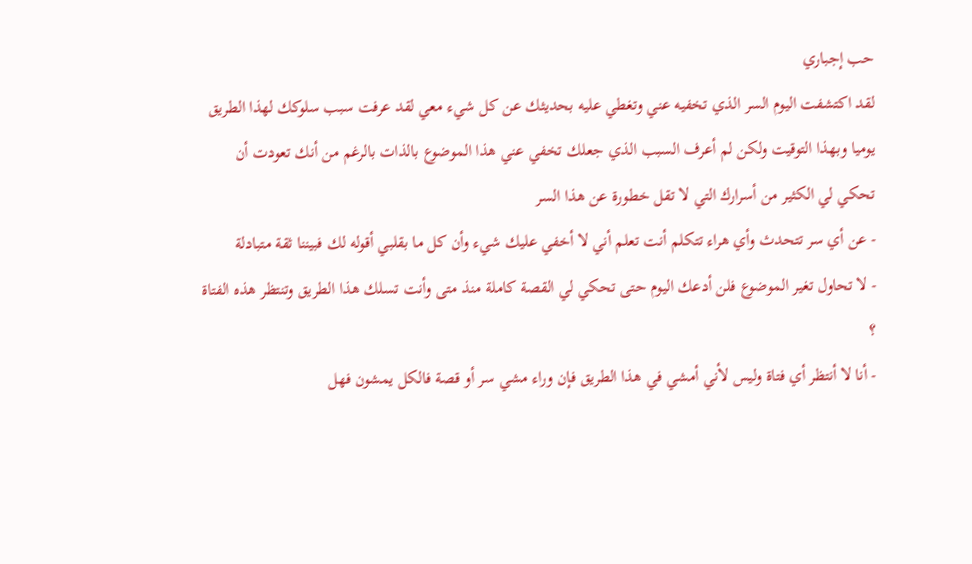حب إجباري
لقد اكتشفت اليوم السر الذي تخفيه عني وتغطي عليه بحديثك عن كل شيء معي لقد عرفت سبب سلوكك لهذا الطريق يوميا وبهذا التوقيت ولكن لم أعرف السبب الذي جعلك تخفي عني هذا الموضوع بالذات بالرغم من أنك تعودت أن تحكي لي الكثير من أسرارك التي لا تقل خطورة عن هذا السر
- عن أي سر تتحدث وأي هراء تتكلم أنت تعلم أني لا أخفي عليك شيء وأن كل ما بقلبي أقوله لك فبيننا ثقة متبادلة
- لا تحاول تغير الموضوع فلن أدعك اليوم حتى تحكي لي القصة كاملة منذ متى وأنت تسلك هذا الطريق وتنتظر هذه الفتاة ؟
- أنا لا أنتظر أي فتاة وليس لأني أمشي في هذا الطريق فإن وراء مشي سر أو قصة فالكل يمشون فهل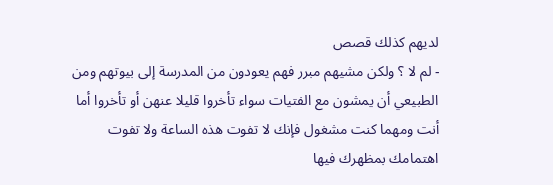لديهم كذلك قصص
- لم لا ؟ ولكن مشيهم مبرر فهم يعودون من المدرسة إلى بيوتهم ومن الطبيعي أن يمشون مع الفتيات سواء تأخروا قليلا عنهن أو تأخروا أما أنت ومهما كنت مشغول فإنك لا تفوت هذه الساعة ولا تفوت اهتمامك بمظهرك فيها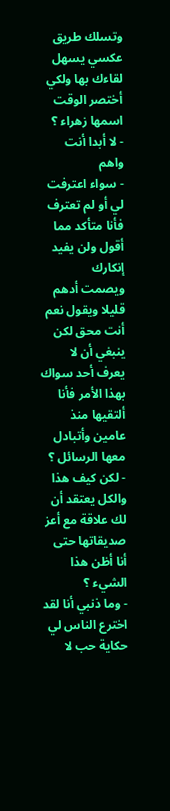وتسلك طريق عكسي يسهل لقاءك بها ولكي أختصر الوقت اسمها زهراء ؟
- لا أبدا أنت واهم
- سواء اعترفت لي أو لم تعترف فأنا متأكد مما أقول ولن يفيد إنكارك
ويصمت أدهم قليلا ويقول نعم أنت محق لكن ينبغي أن لا يعرف أحد سواك بهذا الأمر فأنا ألتقيها منذ عامين وأتبادل معها الرسائل ؟
- لكن كيف هذا والكل يعتقد أن لك علاقة مع أعز صديقاتها حتى أنا أظن هذا الشيء ؟
- وما ذنبي أنا لقد اخترع الناس لي حكاية حب لا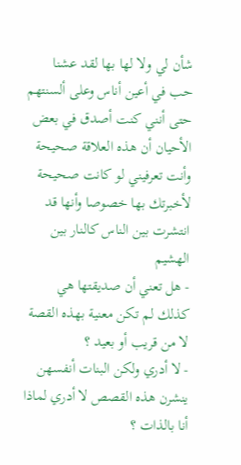شأن لي ولا لها بها لقد عشنا حب في أعين أناس وعلى ألسنتهم حتى أنني كنت أصدق في بعض الأحيان أن هذه العلاقة صحيحة وأنت تعرفيني لو كانت صحيحة لأخبرتك بها خصوصا وأنها قد انتشرت بين الناس كالنار بين الهشيم
- هل تعني أن صديقتها هي كذلك لم تكن معنية بهذه القصة لا من قريب أو بعيد ؟
- لا أدري ولكن البنات أنفسهن ينشرن هذه القصص لا أدري لماذا أنا بالذات ؟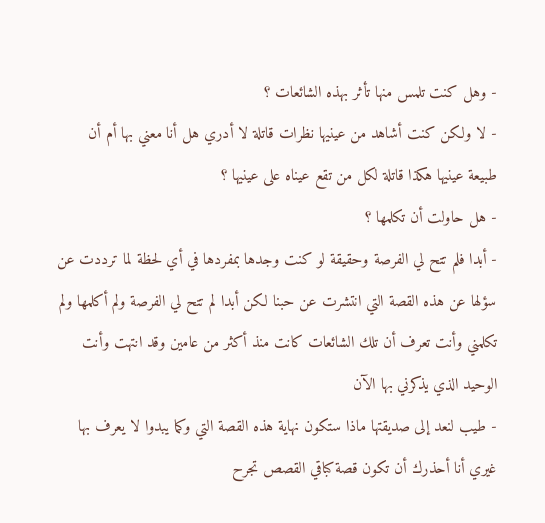- وهل كنت تلمس منها تأثر بهذه الشائعات ؟
- لا ولكن كنت أشاهد من عينيها نظرات قاتلة لا أدري هل أنا معني بها أم أن طبيعة عينيها هكذا قاتلة لكل من تقع عيناه على عينيها ؟
- هل حاولت أن تكلمها ؟
- أبدا فلم تتح لي الفرصة وحقيقة لو كنت وجدها بمفردها في أي لحظة لما ترددت عن سؤلها عن هذه القصة التي انتشرت عن حبنا لكن أبدا لم تتح لي الفرصة ولم أكلمها ولم تكلمني وأنت تعرف أن تلك الشائعات كانت منذ أكثر من عامين وقد انتهت وأنت الوحيد الذي يذكرني بها الآن
- طيب لنعد إلى صديقتها ماذا ستكون نهاية هذه القصة التي وكما يبدوا لا يعرف بها غيري أنا أحذرك أن تكون قصة كباقي القصص تجرح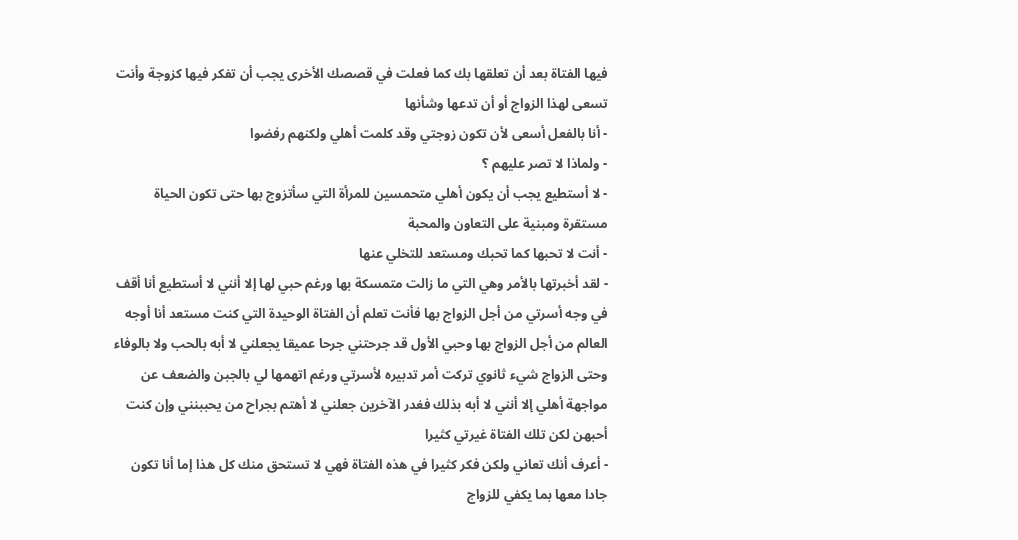فيها الفتاة بعد أن تعلقها بك كما فعلت في قصصك الأخرى يجب أن تفكر فيها كزوجة وأنت تسعى لهذا الزواج أو أن تدعها وشأنها
- أنا بالفعل أسعى لأن تكون زوجتي وقد كلمت أهلي ولكنهم رفضوا
- ولماذا لا تصر عليهم ؟
- لا أستطيع يجب أن يكون أهلي متحمسين للمرأة التي سأتزوج بها حتى تكون الحياة مستقرة ومبنية على التعاون والمحبة
- أنت لا تحبها كما تحبك ومستعد للتخلي عنها
- لقد أخبرتها بالأمر وهي التي ما زالت متمسكة بها ورغم حبي لها إلا أنني لا أستطيع أنا أقف في وجه أسرتي من أجل الزواج بها فأنت تعلم أن الفتاة الوحيدة التي كنت مستعد أنا أوجه العالم من أجل الزواج بها وحبي الأول قد جرحتني جرحا عميقا يجعلني لا أبه بالحب ولا بالوفاء وحتى الزواج شيء ثانوي تركت أمر تدبيره لأسرتي ورغم اتهمها لي بالجبن والضعف عن مواجهة أهلي إلا أنني لا أبه بذلك فغدر الآخرين جعلني لا أهتم بجراح من يحببنني وإن كنت أحبهن لكن تلك الفتاة غيرتي كثيرا
- أعرف أنك تعاني ولكن فكر كثيرا في هذه الفتاة فهي لا تستحق منك كل هذا إما أنا تكون جادا معها بما يكفي للزواج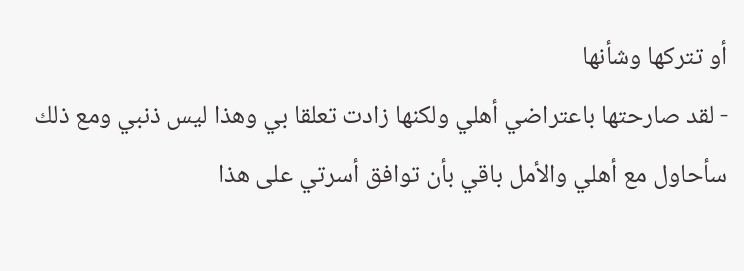أو تتركها وشأنها
- لقد صارحتها باعتراضي أهلي ولكنها زادت تعلقا بي وهذا ليس ذنبي ومع ذلك سأحاول مع أهلي والأمل باقي بأن توافق أسرتي على هذا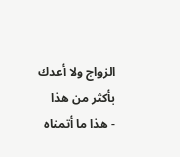الزواج ولا أعدك بأكثر من هذا
- هذا ما أتمناه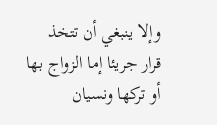وإلا ينبغي أن تتخذ قرار جريئا إما الزواج بها أو تركها ونسيان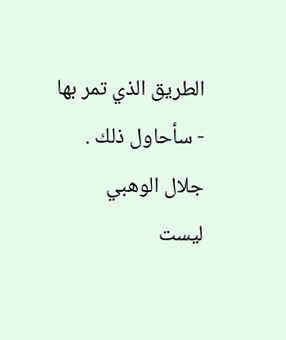الطريق الذي تمر بها
- سأحاول ذلك .
جلال الوهبي
ليست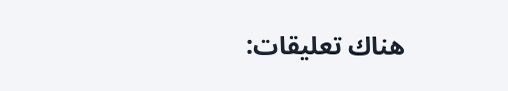هناك تعليقات: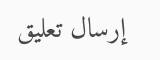إرسال تعليق